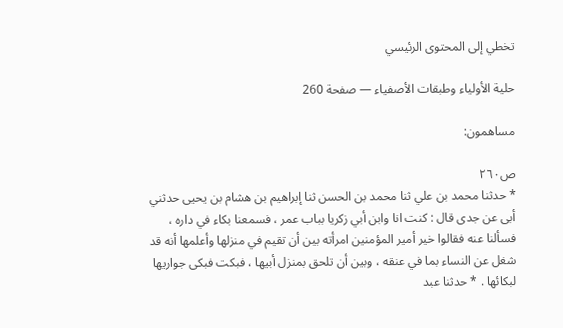تخطي إلى المحتوى الرئيسي

حلية الأولياء وطبقات الأصفياء — صفحة 260

مساهمون:

ص٢٦٠
* حدثنا محمد بن علي ثنا محمد بن الحسن ثنا إبراهيم بن هشام بن يحيى حدثني أبى عن جدى قال : كنت انا وابن أبي زكريا بباب عمر ، فسمعنا بكاء في داره ، فسألنا عنه فقالوا خير أمير المؤمنين امرأته بين أن تقيم في منزلها وأعلمها أنه قد شغل عن النساء بما في عنقه ، وبين أن تلحق بمنزل أبيها ، فبكت فبكى جواريها لبكائها . * حدثنا عبد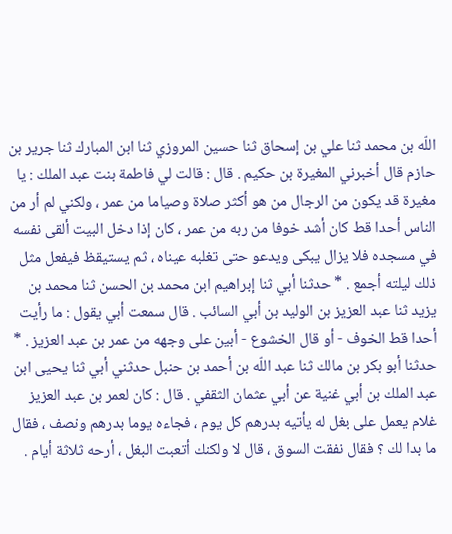اللّه بن محمد ثنا علي بن إسحاق ثنا حسين المروزي ثنا ابن المبارك ثنا جرير بن حازم قال أخبرني المغيرة بن حكيم . قال : قالت لي فاطمة بنت عبد الملك : يا مغيرة قد يكون من الرجال من هو أكثر صلاة وصياما من عمر ، ولكني لم أر من الناس أحدا قط كان أشد خوفا من ربه من عمر ، كان إذا دخل البيت ألقى نفسه في مسجده فلا يزال يبكى ويدعو حتى تغلبه عيناه ، ثم يستيقظ فيفعل مثل ذلك ليلته أجمع . * حدثنا أبي ثنا إبراهيم ابن محمد بن الحسن ثنا محمد بن يزيد ثنا عبد العزيز بن الوليد بن أبي السائب . قال سمعت أبي يقول : ما رأيت أحدا قط الخوف - أو قال الخشوع - أبين على وجهه من عمر بن عبد العزيز . * حدثنا أبو بكر بن مالك ثنا عبد اللّه بن أحمد بن حنبل حدثني أبي ثنا يحيى ابن عبد الملك بن أبي غنية عن أبي عثمان الثقفي . قال : كان لعمر بن عبد العزيز غلام يعمل على بغل له يأتيه بدرهم كل يوم ، فجاءه يوما بدرهم ونصف ، فقال ما بدا لك ؟ فقال نفقت السوق ، قال لا ولكنك أتعبت البغل ، أرحه ثلاثة أيام .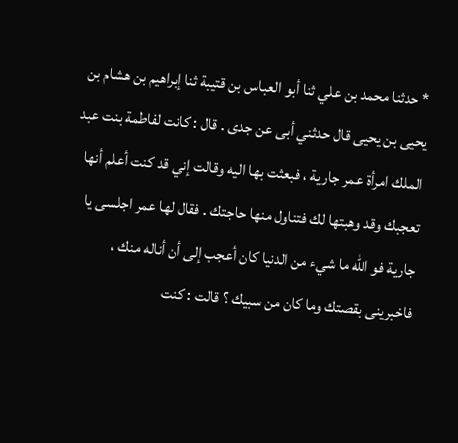* حدثنا محمد بن علي ثنا أبو العباس بن قتيبة ثنا إبراهيم بن هشام بن يحيى بن يحيى قال حدثني أبى عن جدى . قال : كانت لفاطمة بنت عبد الملك امرأة عمر جارية ، فبعثت بها اليه وقالت إني قد كنت أعلم أنها تعجبك وقد وهبتها لك فتناول منها حاجتك . فقال لها عمر اجلسى يا جارية فو اللّه ما شيء من الدنيا كان أعجب إلى أن أناله منك ، فاخبرينى بقصتك وما كان من سبيك ؟ قالت : كنت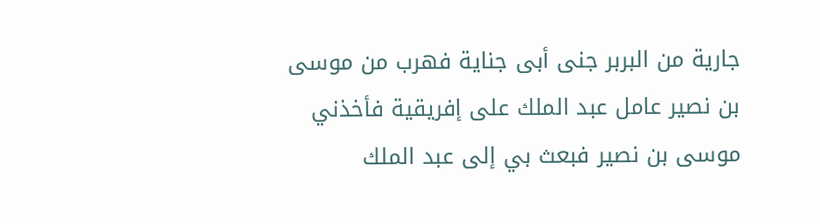جارية من البربر جنى أبى جناية فهرب من موسى بن نصير عامل عبد الملك على إفريقية فأخذني موسى بن نصير فبعث بي إلى عبد الملك